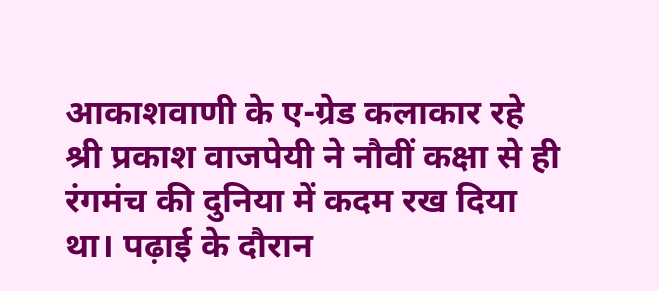आकाशवाणी के ए-ग्रेड कलाकार रहे
श्री प्रकाश वाजपेयी ने नौवीं कक्षा से ही रंगमंच की दुनिया में कदम रख दिया था। पढ़ाई के दौरान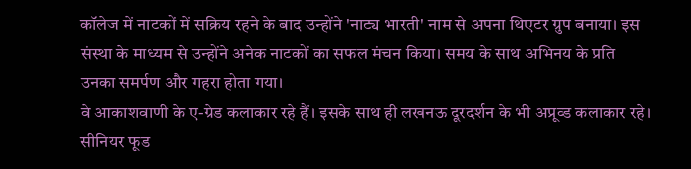कॉलेज में नाटकों में सक्रिय रहने के बाद उन्होंने 'नाट्य भारती' नाम से अपना थिएटर ग्रुप बनाया। इस संस्था के माध्यम से उन्होंने अनेक नाटकों का सफल मंचन किया। समय के साथ अभिनय के प्रति उनका समर्पण और गहरा होता गया।
वे आकाशवाणी के ए-ग्रेड कलाकार रहे हैं। इसके साथ ही लखनऊ दूरदर्शन के भी अप्रूव्ड कलाकार रहे। सीनियर फूड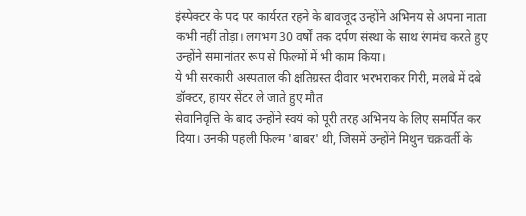इंस्पेक्टर के पद पर कार्यरत रहने के बावजूद उन्होंने अभिनय से अपना नाता कभी नहीं तोड़ा। लगभग 30 वर्षों तक दर्पण संस्था के साथ रंगमंच करते हुए उन्होंने समानांतर रूप से फिल्मों में भी काम किया।
ये भी सरकारी अस्पताल की क्षतिग्रस्त दीवार भरभराकर गिरी, मलबे में दबे डॉक्टर, हायर सेंटर ले जाते हुए मौत
सेवानिवृत्ति के बाद उन्होंने स्वयं को पूरी तरह अभिनय के लिए समर्पित कर दिया। उनकी पहली फिल्म 'बाबर' थी, जिसमें उन्होंने मिथुन चक्रवर्ती के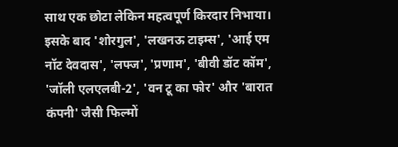साथ एक छोटा लेकिन महत्वपूर्ण किरदार निभाया। इसके बाद 'शोरगुल', 'लखनऊ टाइम्स', 'आई एम नॉट देवदास', 'लफ्ज', 'प्रणाम', 'बीवी डॉट कॉम', 'जॉली एलएलबी-2', 'वन टू का फोर' और 'बारात कंपनी' जैसी फिल्मों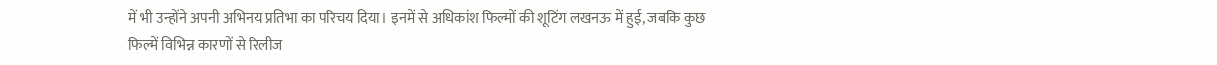में भी उन्होंने अपनी अभिनय प्रतिभा का परिचय दिया। इनमें से अधिकांश फिल्मों की शूटिंग लखनऊ में हुई, जबकि कुछ फिल्में विभिन्न कारणों से रिलीज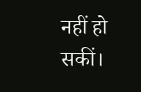नहीं हो सकीं।